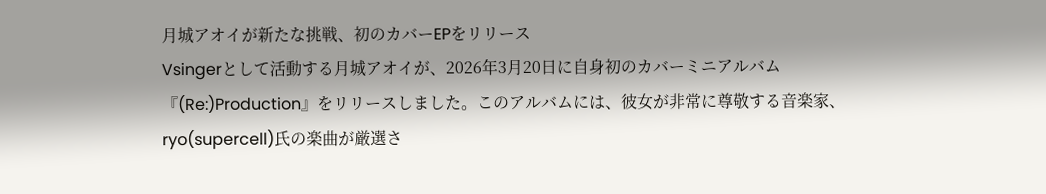月城アオイが新たな挑戦、初のカバーEPをリリース
Vsingerとして活動する月城アオイが、2026年3月20日に自身初のカバーミニアルバム『(Re:)Production』をリリースしました。このアルバムには、彼女が非常に尊敬する音楽家、ryo(supercell)氏の楽曲が厳選さ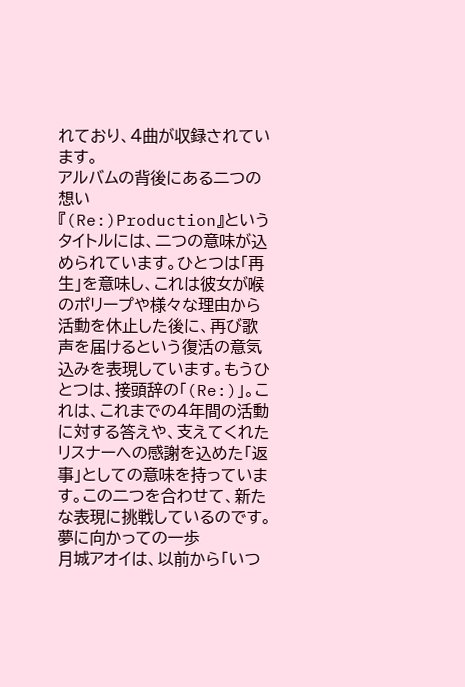れており、4曲が収録されています。
アルバムの背後にある二つの想い
『(Re:)Production』というタイトルには、二つの意味が込められています。ひとつは「再生」を意味し、これは彼女が喉のポリープや様々な理由から活動を休止した後に、再び歌声を届けるという復活の意気込みを表現しています。もうひとつは、接頭辞の「(Re:)」。これは、これまでの4年間の活動に対する答えや、支えてくれたリスナーへの感謝を込めた「返事」としての意味を持っています。この二つを合わせて、新たな表現に挑戦しているのです。
夢に向かっての一歩
月城アオイは、以前から「いつ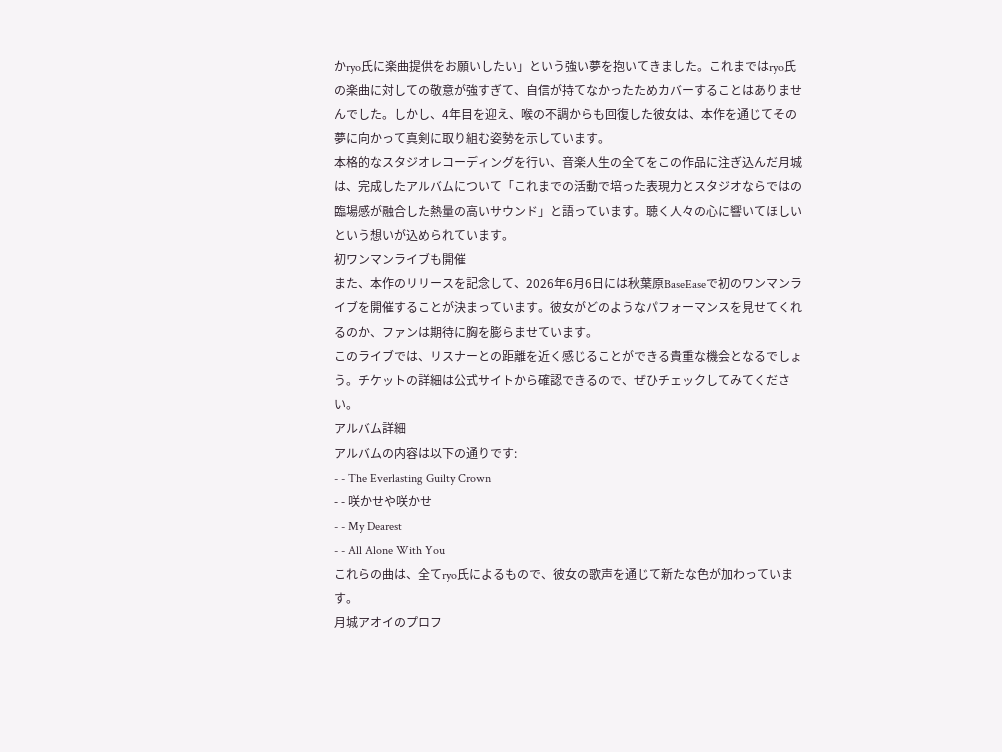かryo氏に楽曲提供をお願いしたい」という強い夢を抱いてきました。これまではryo氏の楽曲に対しての敬意が強すぎて、自信が持てなかったためカバーすることはありませんでした。しかし、4年目を迎え、喉の不調からも回復した彼女は、本作を通じてその夢に向かって真剣に取り組む姿勢を示しています。
本格的なスタジオレコーディングを行い、音楽人生の全てをこの作品に注ぎ込んだ月城は、完成したアルバムについて「これまでの活動で培った表現力とスタジオならではの臨場感が融合した熱量の高いサウンド」と語っています。聴く人々の心に響いてほしいという想いが込められています。
初ワンマンライブも開催
また、本作のリリースを記念して、2026年6月6日には秋葉原BaseEaseで初のワンマンライブを開催することが決まっています。彼女がどのようなパフォーマンスを見せてくれるのか、ファンは期待に胸を膨らませています。
このライブでは、リスナーとの距離を近く感じることができる貴重な機会となるでしょう。チケットの詳細は公式サイトから確認できるので、ぜひチェックしてみてください。
アルバム詳細
アルバムの内容は以下の通りです:
- - The Everlasting Guilty Crown
- - 咲かせや咲かせ
- - My Dearest
- - All Alone With You
これらの曲は、全てryo氏によるもので、彼女の歌声を通じて新たな色が加わっています。
月城アオイのプロフ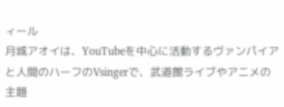ィール
月城アオイは、YouTubeを中心に活動するヴァンパイアと人間のハーフのVsingerで、武道館ライブやアニメの主題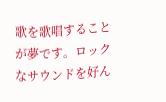歌を歌唱することが夢です。ロックなサウンドを好ん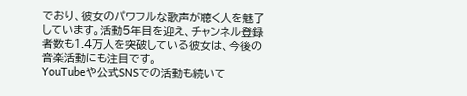でおり、彼女のパワフルな歌声が聴く人を魅了しています。活動5年目を迎え、チャンネル登録者数も1.4万人を突破している彼女は、今後の音楽活動にも注目です。
YouTubeや公式SNSでの活動も続いて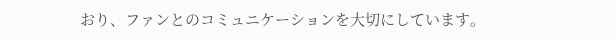おり、ファンとのコミュニケーションを大切にしています。